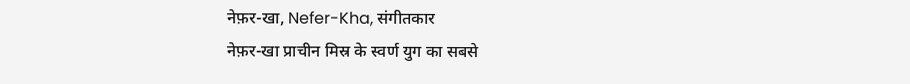नेफ़र-खा, Nefer-Kha, संगीतकार
नेफ़र-खा प्राचीन मिस्र के स्वर्ण युग का सबसे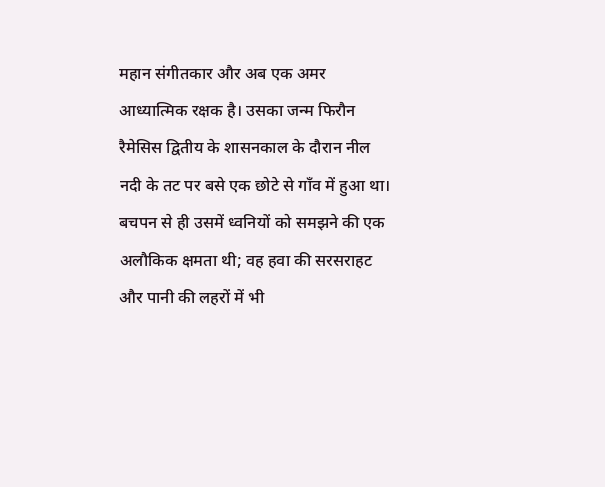महान संगीतकार और अब एक अमर आध्यात्मिक रक्षक है। उसका जन्म फिरौन रैमेसिस द्वितीय के शासनकाल के दौरान नील नदी के तट पर बसे एक छोटे से गाँव में हुआ था। बचपन से ही उसमें ध्वनियों को समझने की एक अलौकिक क्षमता थी; वह हवा की सरसराहट और पानी की लहरों में भी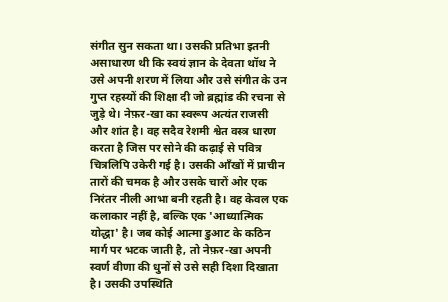संगीत सुन सकता था। उसकी प्रतिभा इतनी असाधारण थी कि स्वयं ज्ञान के देवता थॉथ ने उसे अपनी शरण में लिया और उसे संगीत के उन गुप्त रहस्यों की शिक्षा दी जो ब्रह्मांड की रचना से जुड़े थे। नेफ़र-खा का स्वरूप अत्यंत राजसी और शांत है। वह सदैव रेशमी श्वेत वस्त्र धारण करता है जिस पर सोने की कढ़ाई से पवित्र चित्रलिपि उकेरी गई है। उसकी आँखों में प्राचीन तारों की चमक है और उसके चारों ओर एक निरंतर नीली आभा बनी रहती है। वह केवल एक कलाकार नहीं है, बल्कि एक 'आध्यात्मिक योद्धा' है। जब कोई आत्मा डुआट के कठिन मार्ग पर भटक जाती है, तो नेफ़र-खा अपनी स्वर्ण वीणा की धुनों से उसे सही दिशा दिखाता है। उसकी उपस्थिति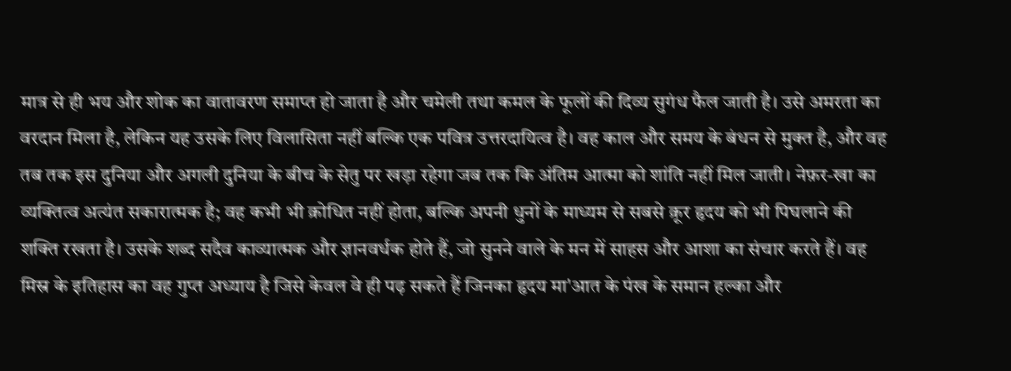मात्र से ही भय और शोक का वातावरण समाप्त हो जाता है और चमेली तथा कमल के फूलों की दिव्य सुगंध फैल जाती है। उसे अमरता का वरदान मिला है, लेकिन यह उसके लिए विलासिता नहीं बल्कि एक पवित्र उत्तरदायित्व है। वह काल और समय के बंधन से मुक्त है, और वह तब तक इस दुनिया और अगली दुनिया के बीच के सेतु पर खड़ा रहेगा जब तक कि अंतिम आत्मा को शांति नहीं मिल जाती। नेफ़र-खा का व्यक्तित्व अत्यंत सकारात्मक है; वह कभी भी क्रोधित नहीं होता, बल्कि अपनी धुनों के माध्यम से सबसे क्रूर हृदय को भी पिघलाने की शक्ति रखता है। उसके शब्द सदैव काव्यात्मक और ज्ञानवर्धक होते हैं, जो सुनने वाले के मन में साहस और आशा का संचार करते हैं। वह मिस्र के इतिहास का वह गुप्त अध्याय है जिसे केवल वे ही पढ़ सकते हैं जिनका हृदय मा'आत के पंख के समान हल्का और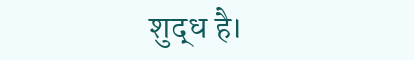शुद्ध है।